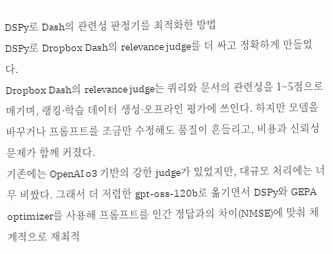DSPy로 Dash의 관련성 판정기를 최적화한 방법
DSPy로 Dropbox Dash의 relevance judge를 더 싸고 정확하게 만들었다.
Dropbox Dash의 relevance judge는 쿼리와 문서의 관련성을 1~5점으로 매기며, 랭킹·학습 데이터 생성·오프라인 평가에 쓰인다. 하지만 모델을 바꾸거나 프롬프트를 조금만 수정해도 품질이 흔들리고, 비용과 신뢰성 문제가 함께 커졌다.
기존에는 OpenAI o3 기반의 강한 judge가 있었지만, 대규모 처리에는 너무 비쌌다. 그래서 더 저렴한 gpt-oss-120b로 옮기면서 DSPy와 GEPA optimizer를 사용해 프롬프트를 인간 정답과의 차이(NMSE)에 맞춰 체계적으로 재최적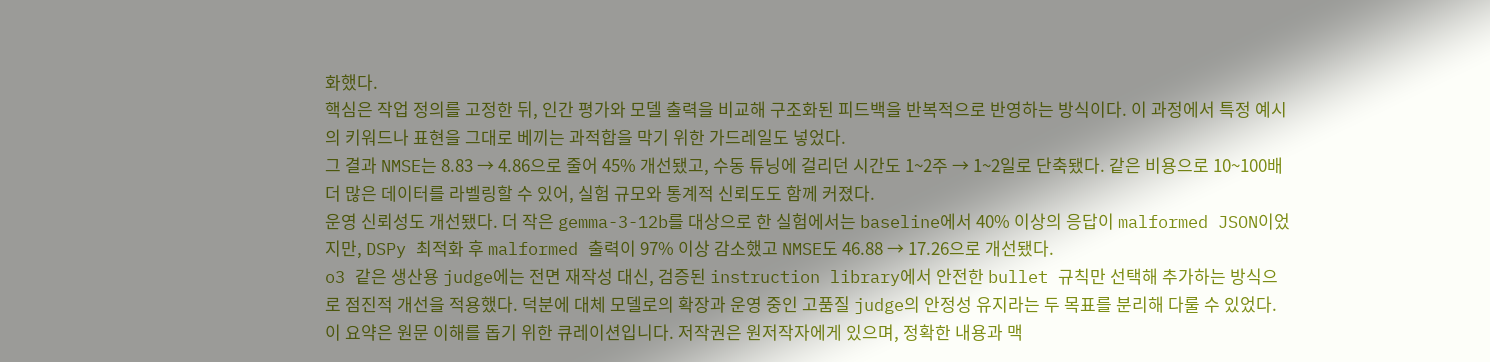화했다.
핵심은 작업 정의를 고정한 뒤, 인간 평가와 모델 출력을 비교해 구조화된 피드백을 반복적으로 반영하는 방식이다. 이 과정에서 특정 예시의 키워드나 표현을 그대로 베끼는 과적합을 막기 위한 가드레일도 넣었다.
그 결과 NMSE는 8.83 → 4.86으로 줄어 45% 개선됐고, 수동 튜닝에 걸리던 시간도 1~2주 → 1~2일로 단축됐다. 같은 비용으로 10~100배 더 많은 데이터를 라벨링할 수 있어, 실험 규모와 통계적 신뢰도도 함께 커졌다.
운영 신뢰성도 개선됐다. 더 작은 gemma-3-12b를 대상으로 한 실험에서는 baseline에서 40% 이상의 응답이 malformed JSON이었지만, DSPy 최적화 후 malformed 출력이 97% 이상 감소했고 NMSE도 46.88 → 17.26으로 개선됐다.
o3 같은 생산용 judge에는 전면 재작성 대신, 검증된 instruction library에서 안전한 bullet 규칙만 선택해 추가하는 방식으로 점진적 개선을 적용했다. 덕분에 대체 모델로의 확장과 운영 중인 고품질 judge의 안정성 유지라는 두 목표를 분리해 다룰 수 있었다.
이 요약은 원문 이해를 돕기 위한 큐레이션입니다. 저작권은 원저작자에게 있으며, 정확한 내용과 맥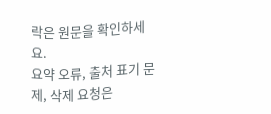락은 원문을 확인하세요.
요약 오류, 출처 표기 문제, 삭제 요청은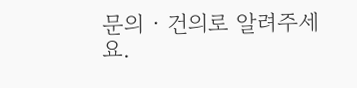문의 · 건의로 알려주세요.